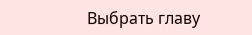Выбрать главу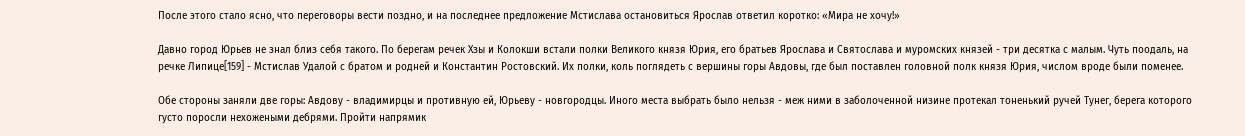После этого стало ясно, что переговоры вести поздно, и на последнее предложение Мстислава остановиться Ярослав ответил коротко: «Мира не хочу!»

Давно город Юрьев не знал близ себя такого. По берегам речек Хзы и Колокши встали полки Великого князя Юрия, его братьев Ярослава и Святослава и муромских князей - три десятка с малым. Чуть поодаль, на речке Липице[159] - Мстислав Удалой с братом и родней и Константин Ростовский. Их полки, коль поглядеть с вершины горы Авдовы, где был поставлен головной полк князя Юрия, числом вроде были поменее.

Обе стороны заняли две горы: Авдову - владимирцы и противную ей, Юрьеву - новгородцы. Иного места выбрать было нельзя - меж ними в заболоченной низине протекал тоненький ручей Тунег, берега которого густо поросли нехожеными дебрями. Пройти напрямик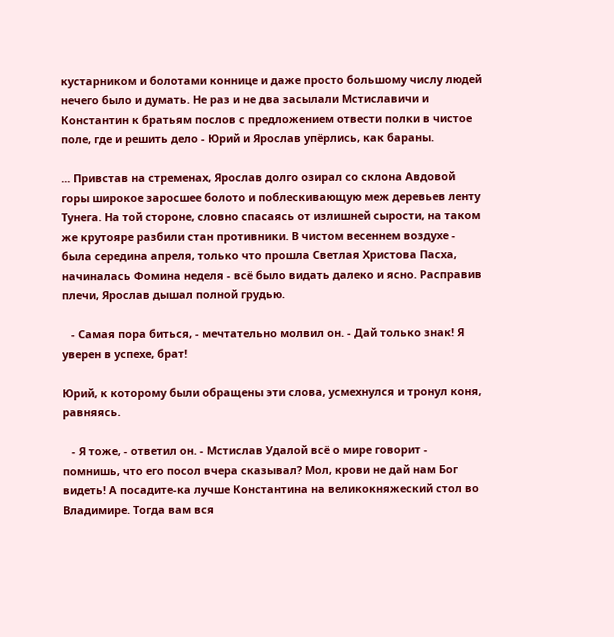кустарником и болотами коннице и даже просто большому числу людей нечего было и думать. Не раз и не два засылали Мстиславичи и Константин к братьям послов с предложением отвести полки в чистое поле, где и решить дело - Юрий и Ярослав упёрлись, как бараны.

... Привстав на стременах, Ярослав долго озирал со склона Авдовой горы широкое заросшее болото и поблескивающую меж деревьев ленту Тунега. На той стороне, словно спасаясь от излишней сырости, на таком же крутояре разбили стан противники. В чистом весеннем воздухе - была середина апреля, только что прошла Светлая Христова Пасха, начиналась Фомина неделя - всё было видать далеко и ясно. Расправив плечи, Ярослав дышал полной грудью.

   - Самая пора биться, - мечтательно молвил он. - Дай только знак! Я уверен в успехе, брат!

Юрий, к которому были обращены эти слова, усмехнулся и тронул коня, равняясь.

   - Я тоже, - ответил он. - Мстислав Удалой всё о мире говорит - помнишь, что его посол вчера сказывал? Мол, крови не дай нам Бог видеть! А посадите-ка лучше Константина на великокняжеский стол во Владимире. Тогда вам вся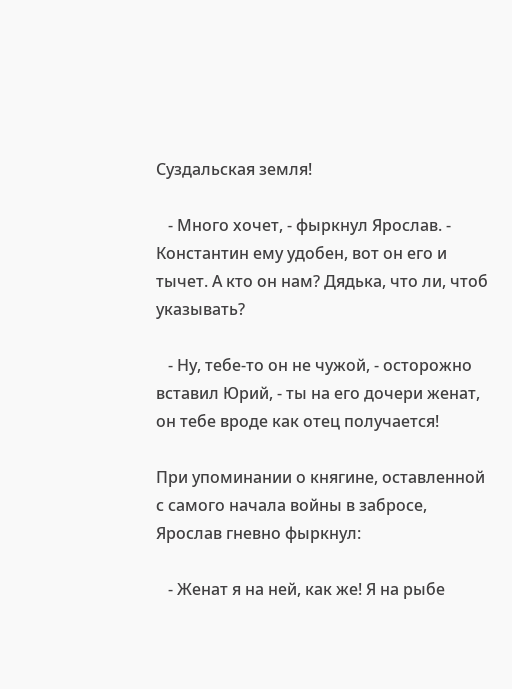Суздальская земля!

   - Много хочет, - фыркнул Ярослав. - Константин ему удобен, вот он его и тычет. А кто он нам? Дядька, что ли, чтоб указывать?

   - Ну, тебе-то он не чужой, - осторожно вставил Юрий, - ты на его дочери женат, он тебе вроде как отец получается!

При упоминании о княгине, оставленной с самого начала войны в забросе, Ярослав гневно фыркнул:

   - Женат я на ней, как же! Я на рыбе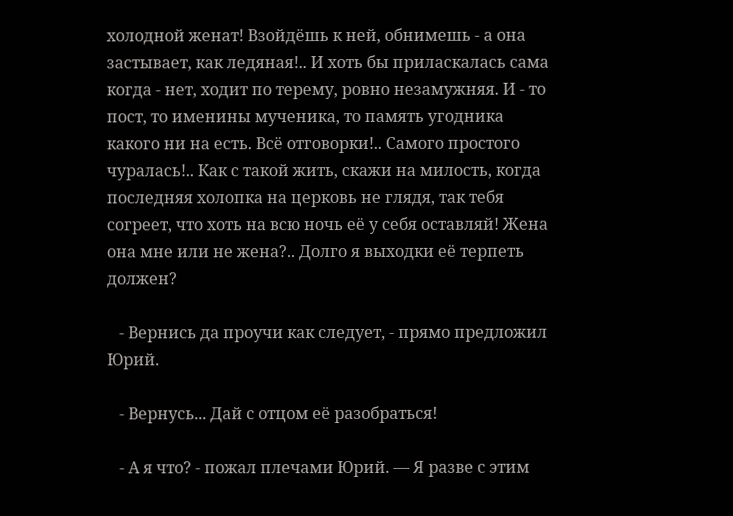холодной женат! Взойдёшь к ней, обнимешь - а она застывает, как ледяная!.. И хоть бы приласкалась сама когда - нет, ходит по терему, ровно незамужняя. И - то пост, то именины мученика, то память угодника какого ни на есть. Всё отговорки!.. Самого простого чуралась!.. Как с такой жить, скажи на милость, когда последняя холопка на церковь не глядя, так тебя согреет, что хоть на всю ночь её у себя оставляй! Жена она мне или не жена?.. Долго я выходки её терпеть должен?

   - Вернись да проучи как следует, - прямо предложил Юрий.

   - Вернусь... Дай с отцом её разобраться!

   - А я что? - пожал плечами Юрий. — Я разве с этим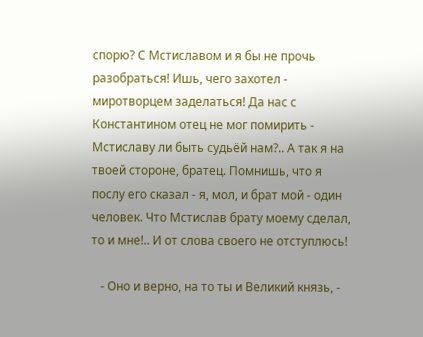спорю? С Мстиславом и я бы не прочь разобраться! Ишь, чего захотел - миротворцем заделаться! Да нас с Константином отец не мог помирить - Мстиславу ли быть судьёй нам?.. А так я на твоей стороне, братец. Помнишь, что я послу его сказал - я, мол, и брат мой - один человек. Что Мстислав брату моему сделал, то и мне!.. И от слова своего не отступлюсь!

   - Оно и верно, на то ты и Великий князь, -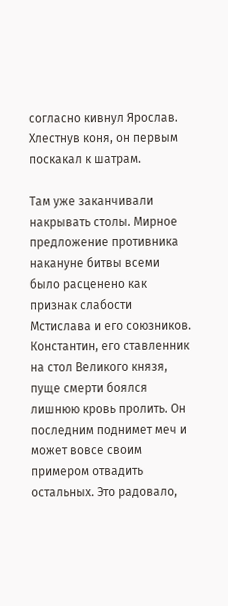согласно кивнул Ярослав. Хлестнув коня, он первым поскакал к шатрам.

Там уже заканчивали накрывать столы. Мирное предложение противника накануне битвы всеми было расценено как признак слабости Мстислава и его союзников. Константин, его ставленник на стол Великого князя, пуще смерти боялся лишнюю кровь пролить. Он последним поднимет меч и может вовсе своим примером отвадить остальных. Это радовало,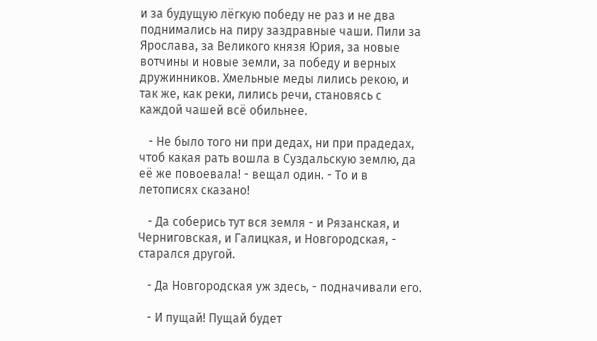и за будущую лёгкую победу не раз и не два поднимались на пиру заздравные чаши. Пили за Ярослава, за Великого князя Юрия, за новые вотчины и новые земли, за победу и верных дружинников. Хмельные меды лились рекою, и так же, как реки, лились речи, становясь с каждой чашей всё обильнее.

   - Не было того ни при дедах, ни при прадедах, чтоб какая рать вошла в Суздальскую землю, да её же повоевала! - вещал один. - То и в летописях сказано!

   - Да соберись тут вся земля - и Рязанская, и Черниговская, и Галицкая, и Новгородская, - старался другой.

   - Да Новгородская уж здесь, - подначивали его.

   - И пущай! Пущай будет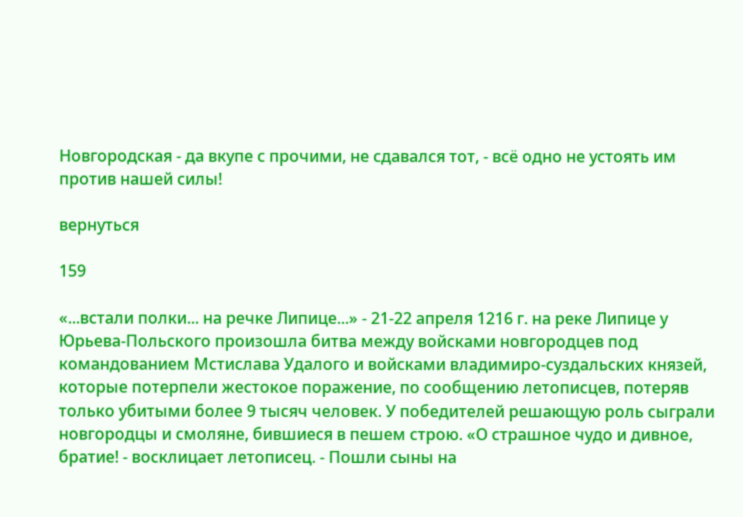Новгородская - да вкупе с прочими, не сдавался тот, - всё одно не устоять им против нашей силы!

вернуться

159

«...встали полки... на речке Липице...» - 21-22 апреля 1216 г. на реке Липице у Юрьева-Польского произошла битва между войсками новгородцев под командованием Мстислава Удалого и войсками владимиро-суздальских князей, которые потерпели жестокое поражение, по сообщению летописцев, потеряв только убитыми более 9 тысяч человек. У победителей решающую роль сыграли новгородцы и смоляне, бившиеся в пешем строю. «О страшное чудо и дивное, братие! - восклицает летописец. - Пошли сыны на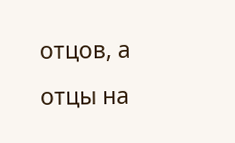отцов, а отцы на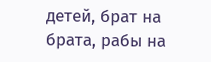детей, брат на брата, рабы на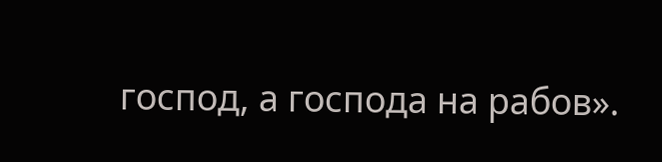господ, а господа на рабов».